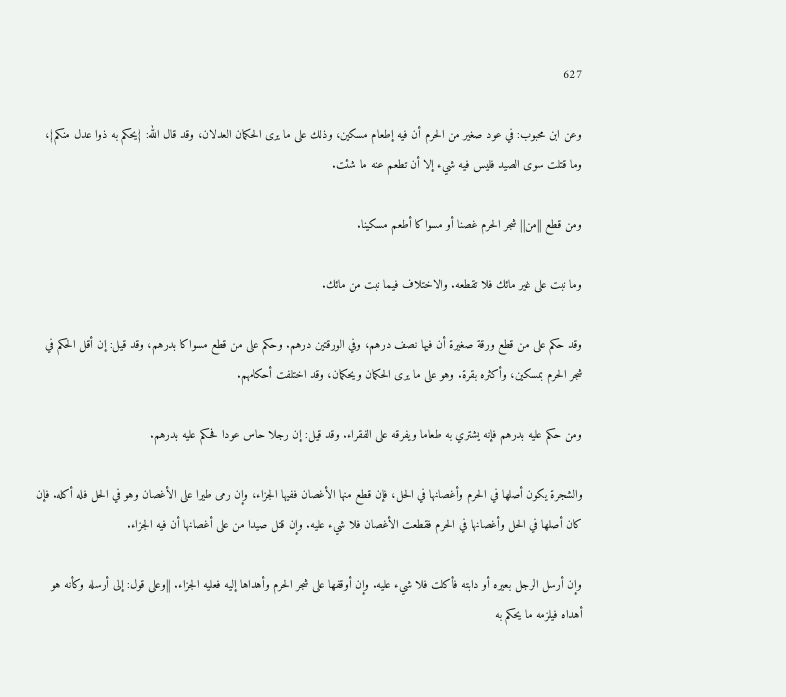627

وعن ابن محبوب: في عود صغير من الحرم أن فيه إطعام مسكين، وذلك على ما يرى الحكمان العدلان، وقد قال الله: {يحكم به ذوا عدل منكم}، وما قتلت سوى الصيد فليس فيه شيء إلا أن تطعم عنه ما شئت.

ومن قطع ||من|| شجر الحرم غصنا أو مسواكا أطعم مسكينا.

وما نبت على غير مائك فلا تقطعه. والاختلاف فيما نبت من مائك.

وقد حكم على من قطع ورقة صغيرة أن فيها نصف درهم، وفي الورقتين درهم. وحكم على من قطع مسواكا بدرهم، وقد قيل: إن أقل الحكم في شجر الحرم بمسكين، وأكثره بقرة. وهو على ما يرى الحكمان ويحكمان، وقد اختلفت أحكامهم.

ومن حكم عليه بدرهم فإنه يشتري به طعاما ويفرقه على الفقراء. وقد قيل: إن رجلا حاس عودا فحكم عليه بدرهم.

والشجرة يكون أصلها في الحرم وأغصانها في الحل، فإن قطع منها الأغصان ففيها الجزاء، وإن رمى طيرا على الأغصان وهو في الحل فله أكله. فإن كان أصلها في الحل وأغصانها في الحرم فقطعت الأغصان فلا شيء عليه. وإن قتل صيدا من على أغصانها أن فيه الجزاء.

وإن أرسل الرجل بعيره أو دابته فأكلت فلا شيء عليه. وإن أوقفها على شجر الحرم وأهداها إليه فعليه الجزاء. ||وعلى قول: إلى أرسله وكأنه هو أهداه فيلزمه ما يحكم به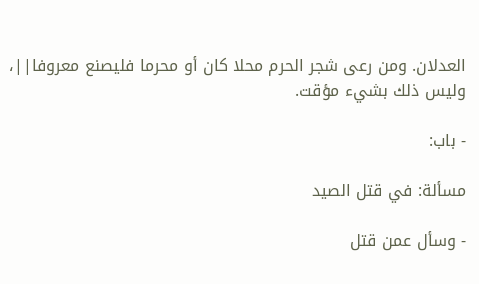العدلان. ومن رعى شجر الحرم محلا كان أو محرما فليصنع معروفا||، وليس ذلك بشيء مؤقت.

- باب:

مسألة: في قتل الصيد

- وسأل عمن قتل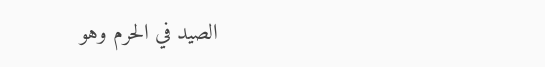الصيد في الحرم وهو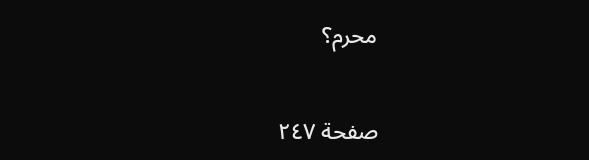محرم؟

صفحة ٢٤٧